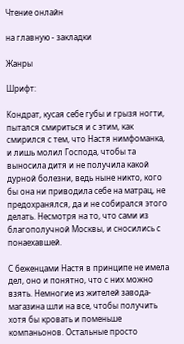Чтение онлайн

на главную - закладки

Жанры

Шрифт:

Кондрат, кусая себе губы и грызя ногти, пытался смириться и с этим, как смирился с тем, что Настя нимфоманка, и лишь молил Господа, чтобы та выносила дитя и не получила какой дурной болезни, ведь ныне никто, кого бы она ни приводила себе на матрац, не предохранялся, да и не собирался этого делать. Несмотря на то, что сами из благополучной Москвы, и сносились с понаехавшей.

С беженцами Настя в принципе не имела дел, оно и понятно, что с них можно взять. Немногие из жителей завода-магазина шли на все, чтобы получить хотя бы кровать и поменьше компаньонов. Остальные просто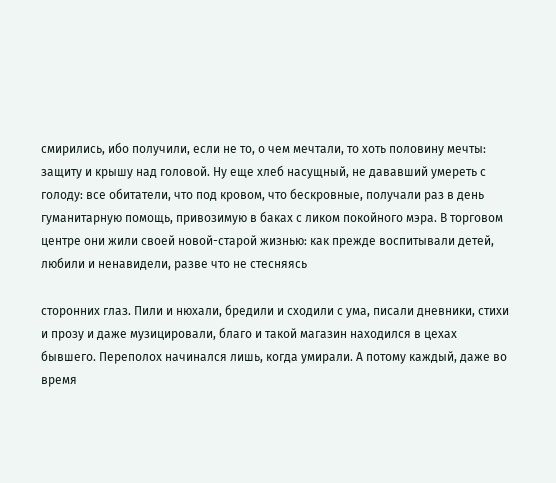смирились, ибо получили, если не то, о чем мечтали, то хоть половину мечты: защиту и крышу над головой. Ну еще хлеб насущный, не дававший умереть с голоду: все обитатели, что под кровом, что бескровные, получали раз в день гуманитарную помощь, привозимую в баках с ликом покойного мэра. В торговом центре они жили своей новой-старой жизнью: как прежде воспитывали детей, любили и ненавидели, разве что не стесняясь

сторонних глаз. Пили и нюхали, бредили и сходили с ума, писали дневники, стихи и прозу и даже музицировали, благо и такой магазин находился в цехах бывшего. Переполох начинался лишь, когда умирали. А потому каждый, даже во время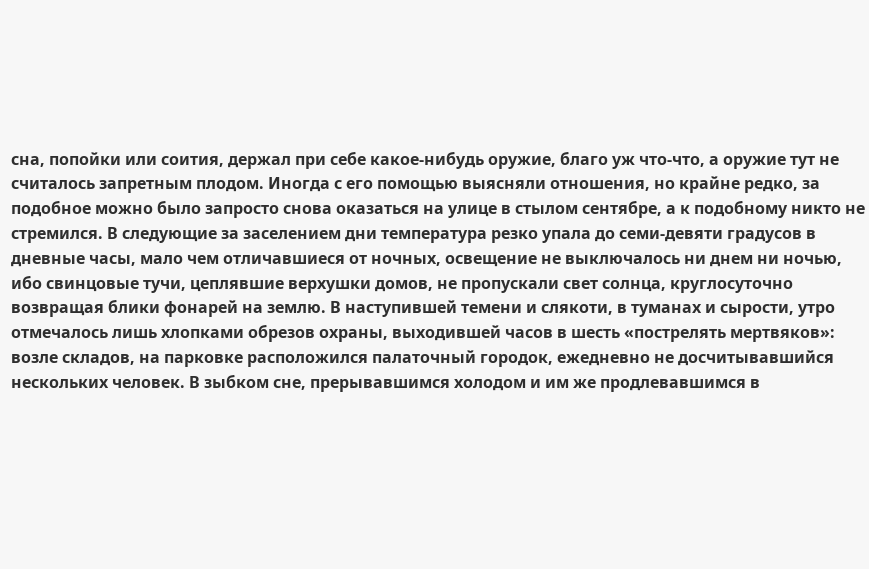сна, попойки или соития, держал при себе какое-нибудь оружие, благо уж что-что, а оружие тут не считалось запретным плодом. Иногда с его помощью выясняли отношения, но крайне редко, за подобное можно было запросто снова оказаться на улице в стылом сентябре, а к подобному никто не стремился. В следующие за заселением дни температура резко упала до семи-девяти градусов в дневные часы, мало чем отличавшиеся от ночных, освещение не выключалось ни днем ни ночью, ибо свинцовые тучи, цеплявшие верхушки домов, не пропускали свет солнца, круглосуточно возвращая блики фонарей на землю. В наступившей темени и слякоти, в туманах и сырости, утро отмечалось лишь хлопками обрезов охраны, выходившей часов в шесть «пострелять мертвяков»: возле складов, на парковке расположился палаточный городок, ежедневно не досчитывавшийся нескольких человек. В зыбком сне, прерывавшимся холодом и им же продлевавшимся в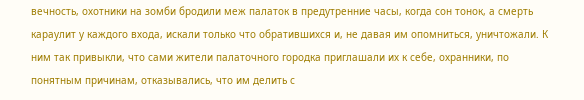вечность, охотники на зомби бродили меж палаток в предутренние часы, когда сон тонок, а смерть караулит у каждого входа, искали только что обратившихся и, не давая им опомниться, уничтожали. К ним так привыкли, что сами жители палаточного городка приглашали их к себе, охранники, по понятным причинам, отказывались, что им делить с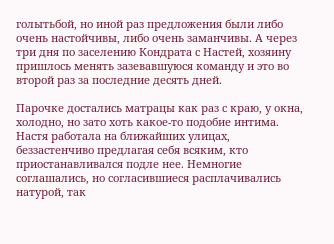голытьбой, но иной раз предложения были либо очень настойчивы, либо очень заманчивы. А через три дня по заселению Кондрата с Настей, хозяину пришлось менять зазевавшуюся команду и это во второй раз за последние десять дней.

Парочке достались матрацы как раз с краю, у окна, холодно, но зато хоть какое-то подобие интима. Настя работала на ближайших улицах, беззастенчиво предлагая себя всяким, кто приостанавливался подле нее. Немногие соглашались, но согласившиеся расплачивались натурой, так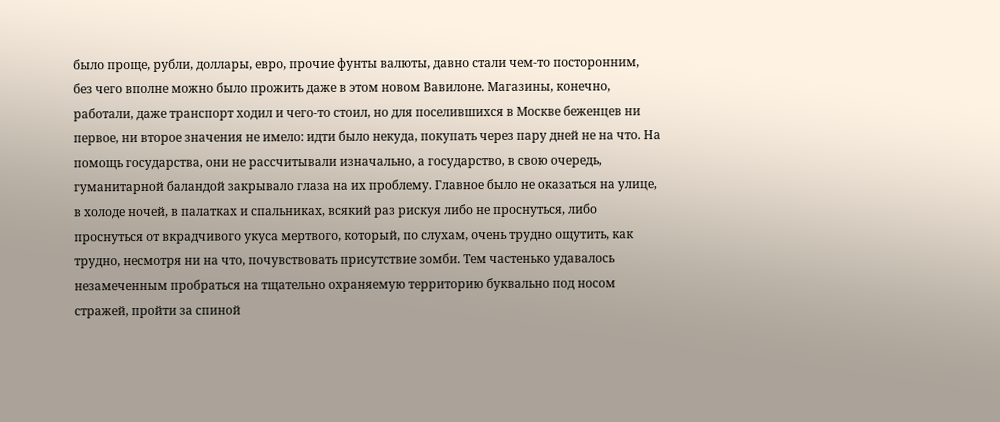было проще, рубли, доллары, евро, прочие фунты валюты, давно стали чем-то посторонним, без чего вполне можно было прожить даже в этом новом Вавилоне. Магазины, конечно, работали, даже транспорт ходил и чего-то стоил, но для поселившихся в Москве беженцев ни первое, ни второе значения не имело: идти было некуда, покупать через пару дней не на что. На помощь государства, они не рассчитывали изначально, а государство, в свою очередь, гуманитарной баландой закрывало глаза на их проблему. Главное было не оказаться на улице, в холоде ночей, в палатках и спальниках, всякий раз рискуя либо не проснуться, либо проснуться от вкрадчивого укуса мертвого, который, по слухам, очень трудно ощутить, как трудно, несмотря ни на что, почувствовать присутствие зомби. Тем частенько удавалось незамеченным пробраться на тщательно охраняемую территорию буквально под носом стражей, пройти за спиной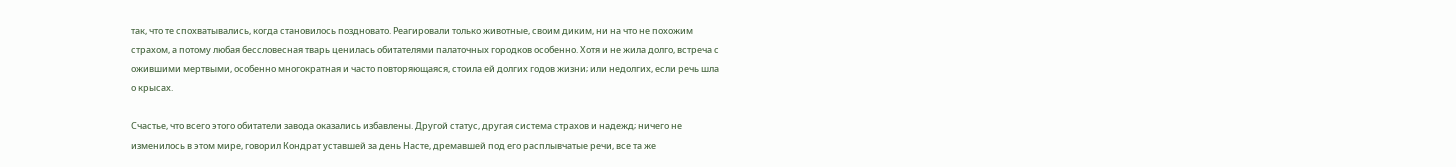так, что те спохватывались, когда становилось поздновато. Реагировали только животные, своим диким, ни на что не похожим страхом, а потому любая бессловесная тварь ценилась обитателями палаточных городков особенно. Хотя и не жила долго, встреча с ожившими мертвыми, особенно многократная и часто повторяющаяся, стоила ей долгих годов жизни; или недолгих, если речь шла о крысах.

Счастье, что всего этого обитатели завода оказались избавлены. Другой статус, другая система страхов и надежд; ничего не изменилось в этом мире, говорил Кондрат уставшей за день Насте, дремавшей под его расплывчатые речи, все та же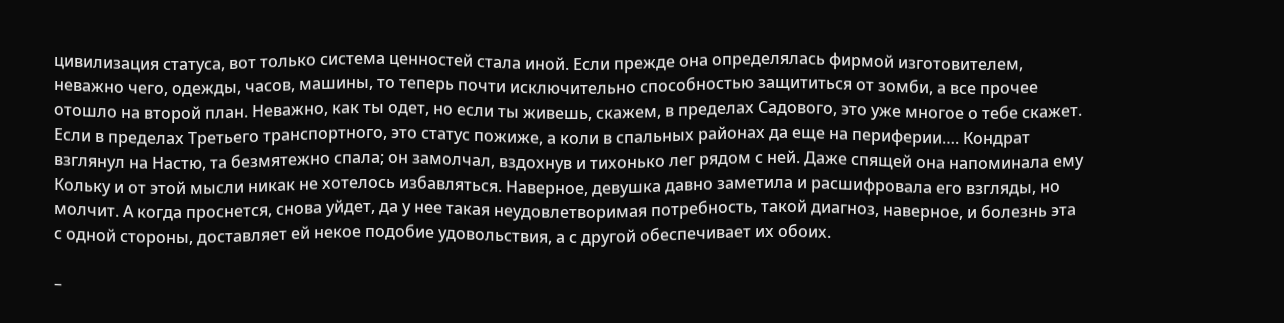цивилизация статуса, вот только система ценностей стала иной. Если прежде она определялась фирмой изготовителем, неважно чего, одежды, часов, машины, то теперь почти исключительно способностью защититься от зомби, а все прочее отошло на второй план. Неважно, как ты одет, но если ты живешь, скажем, в пределах Садового, это уже многое о тебе скажет. Если в пределах Третьего транспортного, это статус пожиже, а коли в спальных районах да еще на периферии…. Кондрат взглянул на Настю, та безмятежно спала; он замолчал, вздохнув и тихонько лег рядом с ней. Даже спящей она напоминала ему Кольку и от этой мысли никак не хотелось избавляться. Наверное, девушка давно заметила и расшифровала его взгляды, но молчит. А когда проснется, снова уйдет, да у нее такая неудовлетворимая потребность, такой диагноз, наверное, и болезнь эта с одной стороны, доставляет ей некое подобие удовольствия, а с другой обеспечивает их обоих.

–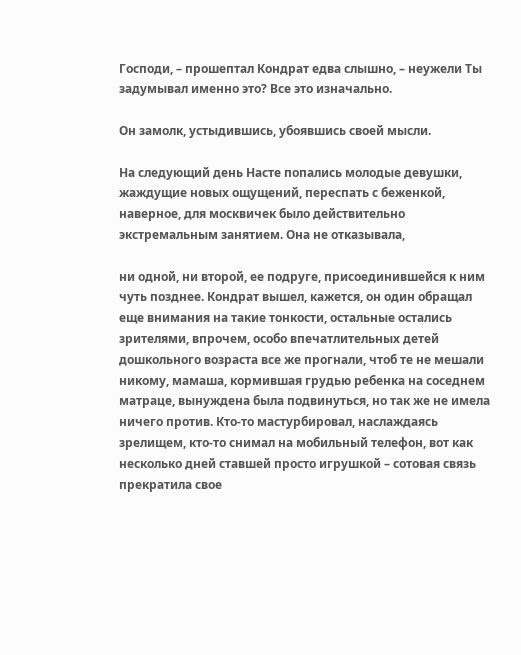Господи, – прошептал Кондрат едва слышно, – неужели Ты задумывал именно это? Все это изначально.

Он замолк, устыдившись, убоявшись своей мысли.

На следующий день Насте попались молодые девушки, жаждущие новых ощущений, переспать с беженкой, наверное, для москвичек было действительно экстремальным занятием. Она не отказывала,

ни одной, ни второй, ее подруге, присоединившейся к ним чуть позднее. Кондрат вышел, кажется, он один обращал еще внимания на такие тонкости, остальные остались зрителями, впрочем, особо впечатлительных детей дошкольного возраста все же прогнали, чтоб те не мешали никому, мамаша, кормившая грудью ребенка на соседнем матраце, вынуждена была подвинуться, но так же не имела ничего против. Кто-то мастурбировал, наслаждаясь зрелищем, кто-то снимал на мобильный телефон, вот как несколько дней ставшей просто игрушкой – сотовая связь прекратила свое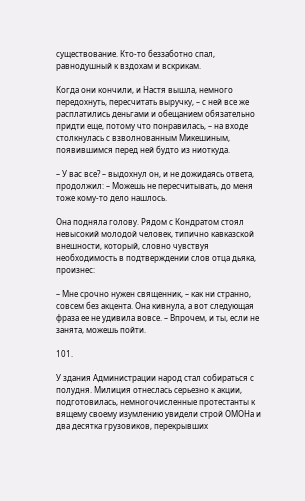существование. Кто-то беззаботно спал, равнодушный к вздохам и вскрикам.

Когда они кончили, и Настя вышла, немного передохнуть, пересчитать выручку, – с ней все же расплатились деньгами и обещанием обязательно придти еще, потому что понравилась, – на входе столкнулась с взволнованным Микешиным, появившимся перед ней будто из ниоткуда.

– У вас все? – выдохнул он, и не дожидаясь ответа, продолжил: – Можешь не пересчитывать, до меня тоже кому-то дело нашлось.

Она подняла голову. Рядом с Кондратом стоял невысокий молодой человек, типично кавказской внешности, который, словно чувствуя необходимость в подтверждении слов отца дьяка, произнес:

– Мне срочно нужен священник, – как ни странно, совсем без акцента. Она кивнула, а вот следующая фраза ее не удивила вовсе. – Впрочем, и ты, если не занята, можешь пойти.

101.

У здания Администрации народ стал собираться с полудня. Милиция отнеслась серьезно к акции, подготовилась, немногочисленные протестанты к вящему своему изумлению увидели строй ОМОНа и два десятка грузовиков, перекрывших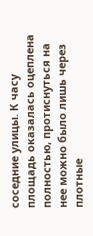соседние улицы. К часу площадь оказалась оцеплена полностью, протиснуться на нее можно было лишь через плотные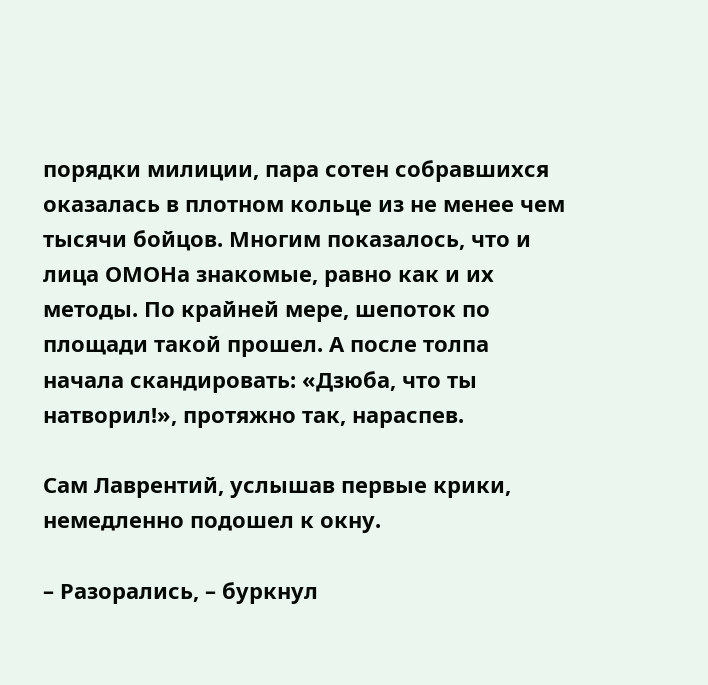порядки милиции, пара сотен собравшихся оказалась в плотном кольце из не менее чем тысячи бойцов. Многим показалось, что и лица ОМОНа знакомые, равно как и их методы. По крайней мере, шепоток по площади такой прошел. А после толпа начала скандировать: «Дзюба, что ты натворил!», протяжно так, нараспев.

Сам Лаврентий, услышав первые крики, немедленно подошел к окну.

– Разорались, – буркнул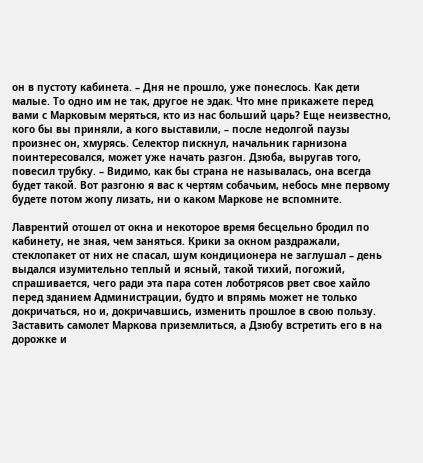он в пустоту кабинета. – Дня не прошло, уже понеслось. Как дети малые. То одно им не так, другое не эдак. Что мне прикажете перед вами с Марковым меряться, кто из нас больший царь? Еще неизвестно, кого бы вы приняли, а кого выставили, – после недолгой паузы произнес он, хмурясь. Селектор пискнул, начальник гарнизона поинтересовался, может уже начать разгон. Дзюба, выругав того, повесил трубку. – Видимо, как бы страна не называлась, она всегда будет такой. Вот разгоню я вас к чертям собачьим, небось мне первому будете потом жопу лизать, ни о каком Маркове не вспомните.

Лаврентий отошел от окна и некоторое время бесцельно бродил по кабинету, не зная, чем заняться. Крики за окном раздражали, стеклопакет от них не спасал, шум кондиционера не заглушал – день выдался изумительно теплый и ясный, такой тихий, погожий, спрашивается, чего ради эта пара сотен лоботрясов рвет свое хайло перед зданием Администрации, будто и впрямь может не только докричаться, но и, докричавшись, изменить прошлое в свою пользу. Заставить самолет Маркова приземлиться, а Дзюбу встретить его в на дорожке и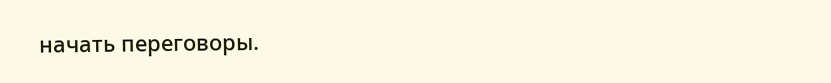начать переговоры.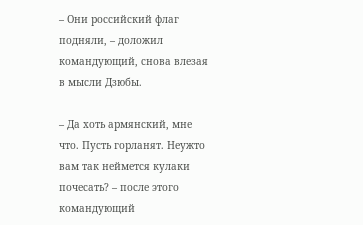– Они российский флаг подняли, – доложил командующий, снова влезая в мысли Дзюбы.

– Да хоть армянский, мне что. Пусть горланят. Неужто вам так неймется кулаки почесать? – после этого командующий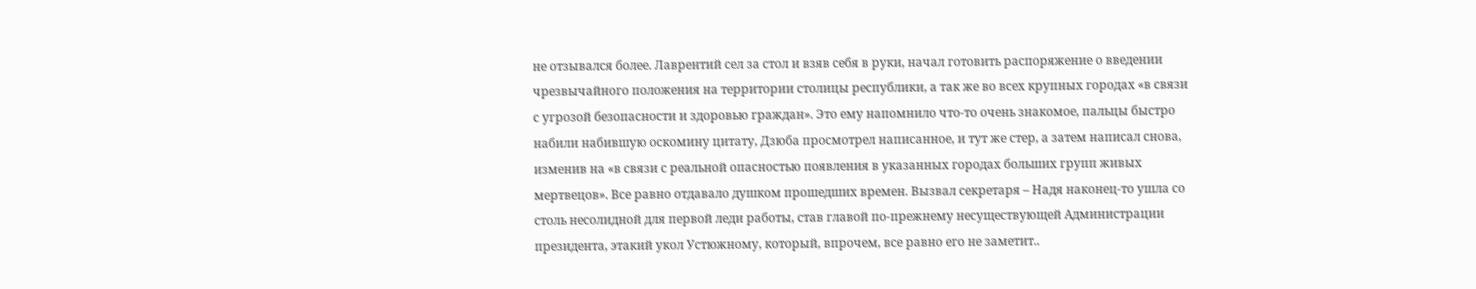не отзывался более. Лаврентий сел за стол и взяв себя в руки, начал готовить распоряжение о введении чрезвычайного положения на территории столицы республики, а так же во всех крупных городах «в связи с угрозой безопасности и здоровью граждан». Это ему напомнило что-то очень знакомое, пальцы быстро набили набившую оскомину цитату, Дзюба просмотрел написанное, и тут же стер, а затем написал снова, изменив на «в связи с реальной опасностью появления в указанных городах больших групп живых мертвецов». Все равно отдавало душком прошедших времен. Вызвал секретаря – Надя наконец-то ушла со столь несолидной для первой леди работы, став главой по-прежнему несуществующей Администрации президента, этакий укол Устюжному, который, впрочем, все равно его не заметит..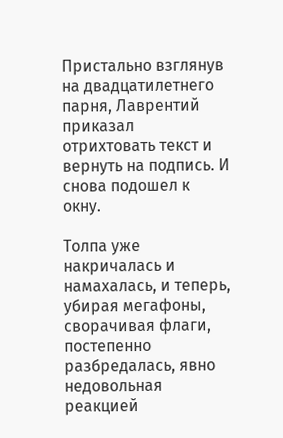Пристально взглянув на двадцатилетнего парня, Лаврентий приказал отрихтовать текст и вернуть на подпись. И снова подошел к окну.

Толпа уже накричалась и намахалась, и теперь, убирая мегафоны, сворачивая флаги, постепенно разбредалась, явно недовольная реакцией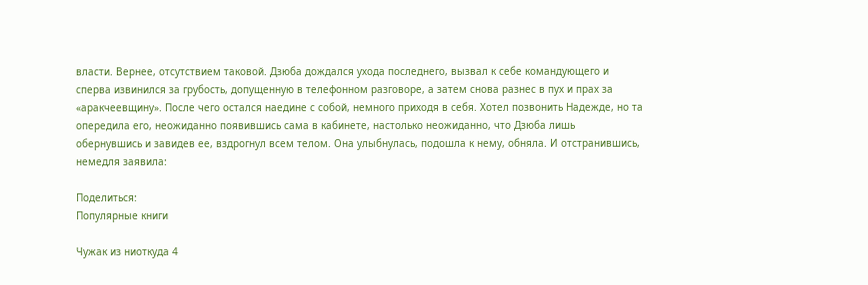власти. Вернее, отсутствием таковой. Дзюба дождался ухода последнего, вызвал к себе командующего и сперва извинился за грубость, допущенную в телефонном разговоре, а затем снова разнес в пух и прах за «аракчеевщину». После чего остался наедине с собой, немного приходя в себя. Хотел позвонить Надежде, но та опередила его, неожиданно появившись сама в кабинете, настолько неожиданно, что Дзюба лишь обернувшись и завидев ее, вздрогнул всем телом. Она улыбнулась, подошла к нему, обняла. И отстранившись, немедля заявила:

Поделиться:
Популярные книги

Чужак из ниоткуда 4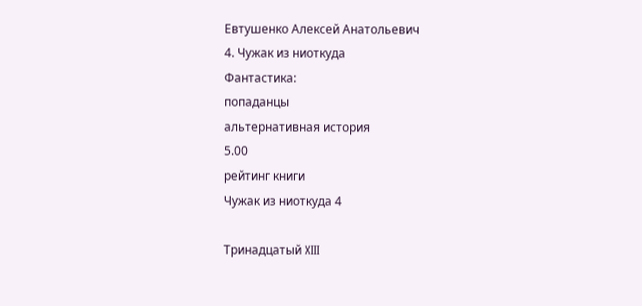Евтушенко Алексей Анатольевич
4. Чужак из ниоткуда
Фантастика:
попаданцы
альтернативная история
5.00
рейтинг книги
Чужак из ниоткуда 4

Тринадцатый XIII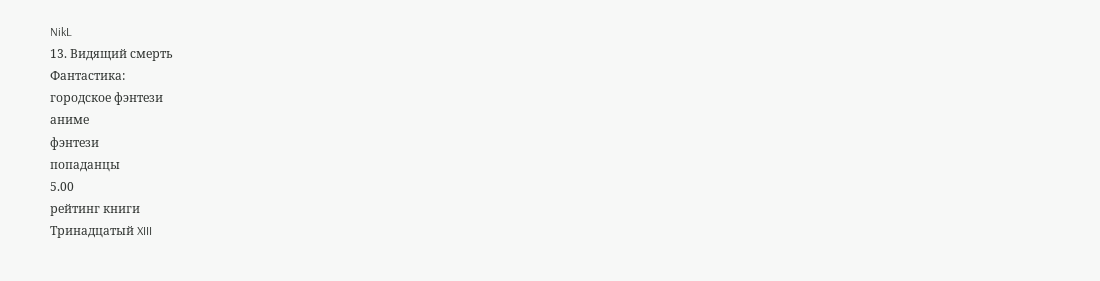NikL
13. Видящий смерть
Фантастика:
городское фэнтези
аниме
фэнтези
попаданцы
5.00
рейтинг книги
Тринадцатый XIII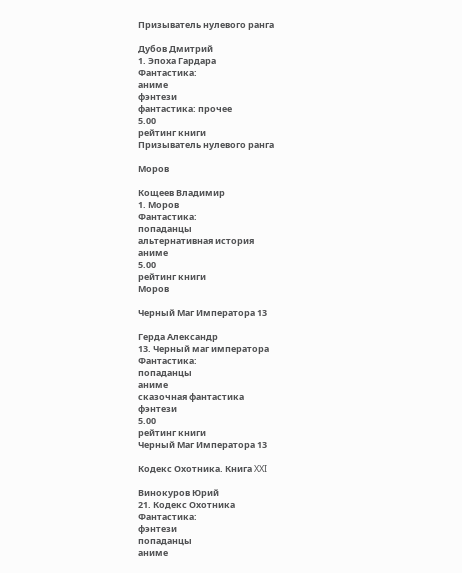Призыватель нулевого ранга

Дубов Дмитрий
1. Эпоха Гардара
Фантастика:
аниме
фэнтези
фантастика: прочее
5.00
рейтинг книги
Призыватель нулевого ранга

Моров

Кощеев Владимир
1. Моров
Фантастика:
попаданцы
альтернативная история
аниме
5.00
рейтинг книги
Моров

Черный Маг Императора 13

Герда Александр
13. Черный маг императора
Фантастика:
попаданцы
аниме
сказочная фантастика
фэнтези
5.00
рейтинг книги
Черный Маг Императора 13

Кодекс Охотника. Книга XXI

Винокуров Юрий
21. Кодекс Охотника
Фантастика:
фэнтези
попаданцы
аниме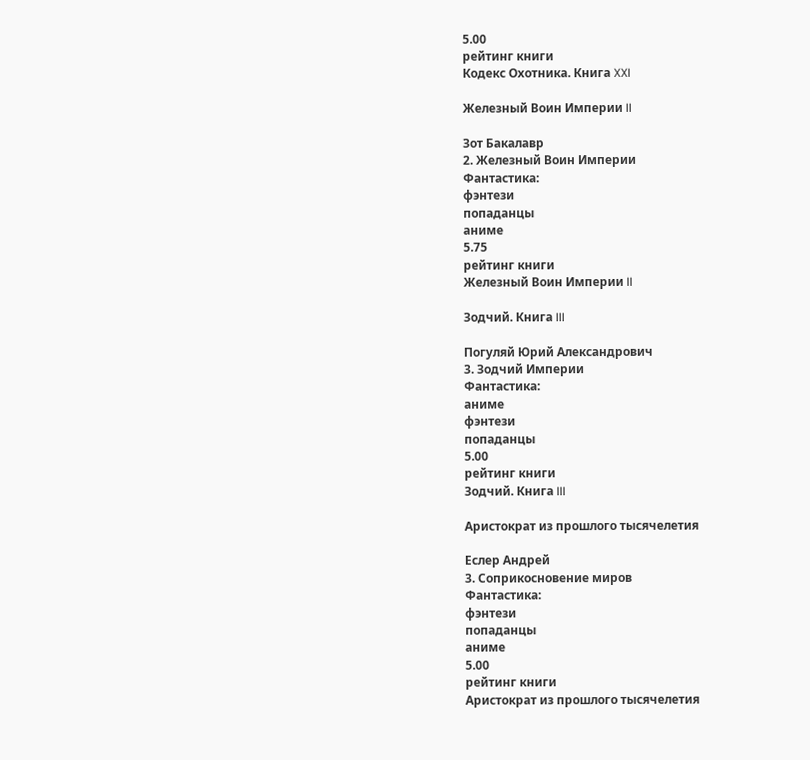5.00
рейтинг книги
Кодекс Охотника. Книга XXI

Железный Воин Империи II

Зот Бакалавр
2. Железный Воин Империи
Фантастика:
фэнтези
попаданцы
аниме
5.75
рейтинг книги
Железный Воин Империи II

Зодчий. Книга III

Погуляй Юрий Александрович
3. Зодчий Империи
Фантастика:
аниме
фэнтези
попаданцы
5.00
рейтинг книги
Зодчий. Книга III

Аристократ из прошлого тысячелетия

Еслер Андрей
3. Соприкосновение миров
Фантастика:
фэнтези
попаданцы
аниме
5.00
рейтинг книги
Аристократ из прошлого тысячелетия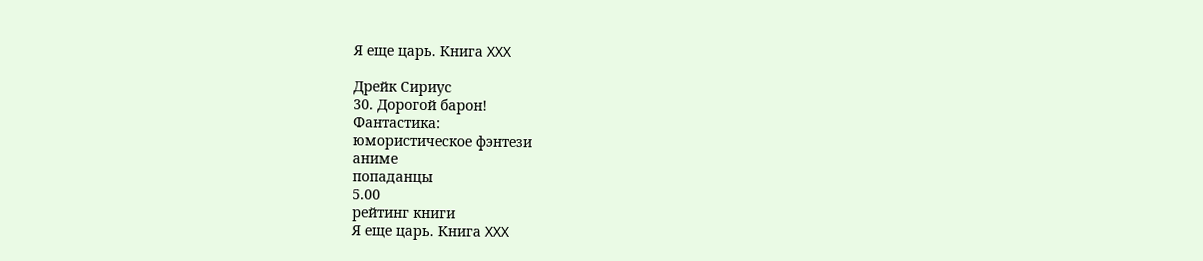Я еще царь. Книга XXX

Дрейк Сириус
30. Дорогой барон!
Фантастика:
юмористическое фэнтези
аниме
попаданцы
5.00
рейтинг книги
Я еще царь. Книга XXX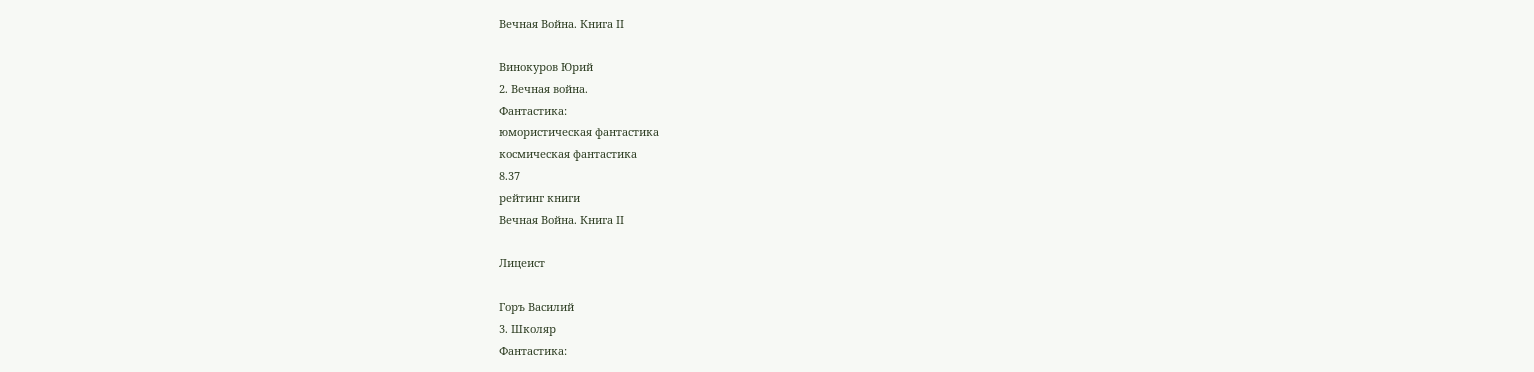Вечная Война. Книга II

Винокуров Юрий
2. Вечная война.
Фантастика:
юмористическая фантастика
космическая фантастика
8.37
рейтинг книги
Вечная Война. Книга II

Лицеист

Горъ Василий
3. Школяр
Фантастика: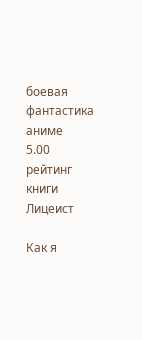боевая фантастика
аниме
5.00
рейтинг книги
Лицеист

Как я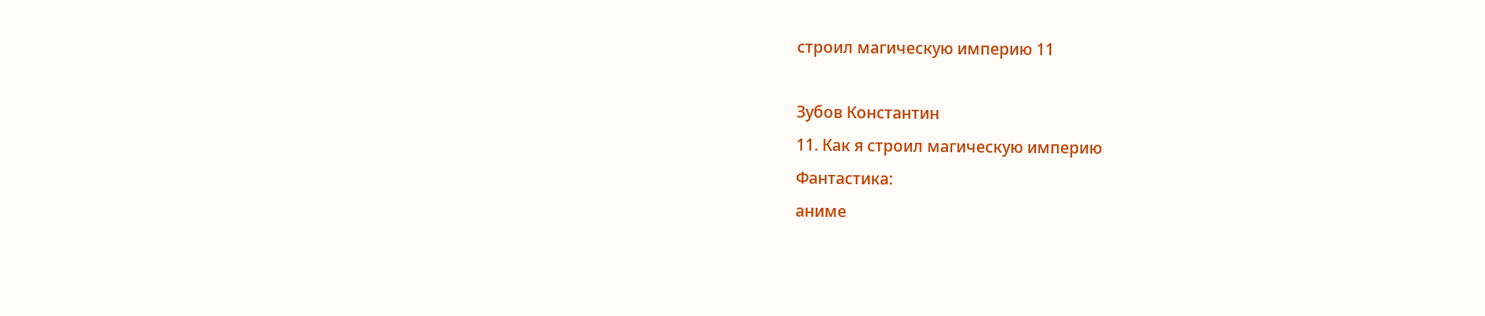строил магическую империю 11

Зубов Константин
11. Как я строил магическую империю
Фантастика:
аниме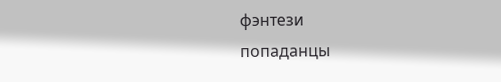фэнтези
попаданцы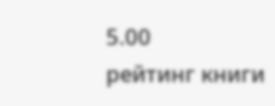5.00
рейтинг книги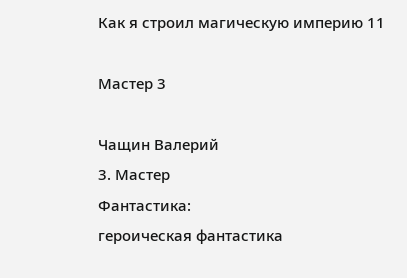Как я строил магическую империю 11

Мастер 3

Чащин Валерий
3. Мастер
Фантастика:
героическая фантастика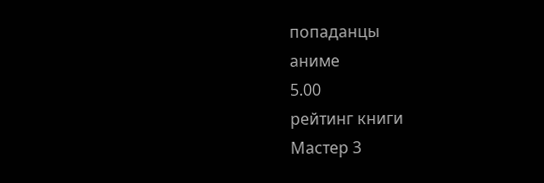попаданцы
аниме
5.00
рейтинг книги
Мастер 3